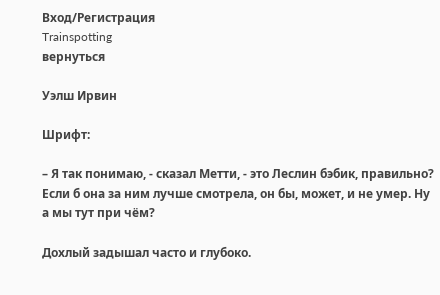Вход/Регистрация
Trainspotting
вернуться

Уэлш Ирвин

Шрифт:

– Я так понимаю, - сказал Метти, - это Леслин бэбик, правильно? Если б она за ним лучше смотрела, он бы, может, и не умер. Ну а мы тут при чём?

Дохлый задышал часто и глубоко.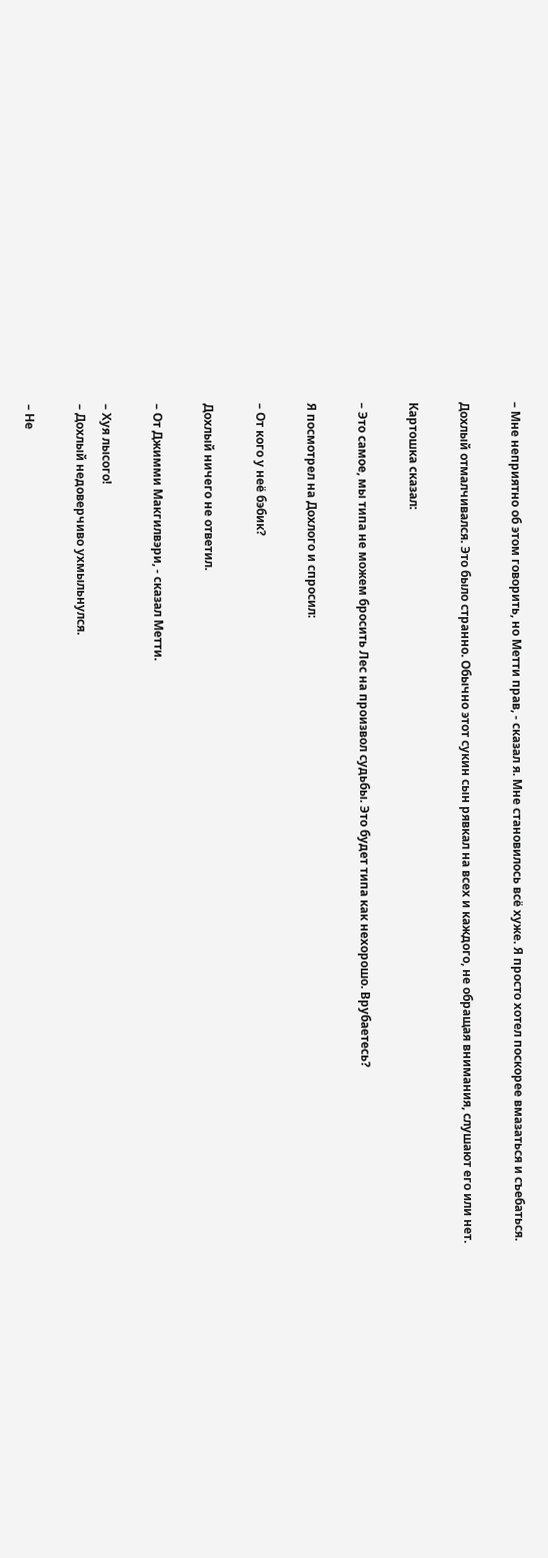– Мне неприятно об этом говорить, но Метти прав, - сказал я. Мне становилось всё хуже. Я просто хотел поскорее вмазаться и съебаться.

Дохлый отмалчивался. Это было странно. Обычно этот сукин сын рявкал на всех и каждого, не обращая внимания, слушают его или нет.

Картошка сказал:

– Это самое, мы типа не можем бросить Лес на произвол судьбы. Это будет типа как нехорошо. Врубаетесь?

Я посмотрел на Дохлого и спросил:

– От кого у неё бэбик?

Дохлый ничего не ответил.

– От Джимми Макгилвэри, - сказал Метти.

– Хуя лысого!
– Дохлый недоверчиво ухмыльнулся.

– Не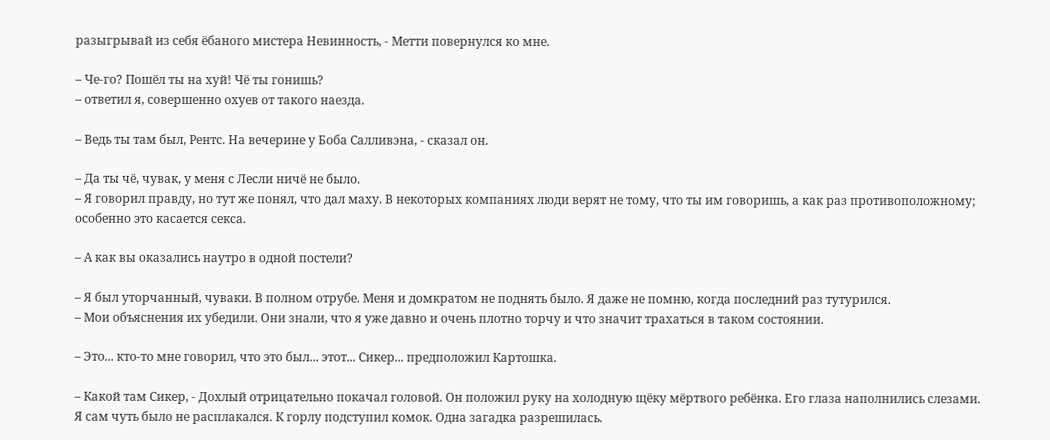разыгрывай из себя ёбаного мистера Невинность, - Метти повернулся ко мне.

– Че-го? Пошёл ты на хуй! Чё ты гонишь?
– ответил я, совершенно охуев от такого наезда.

– Ведь ты там был, Рентс. На вечерине у Боба Салливэна, - сказал он.

– Да ты чё, чувак, у меня с Лесли ничё не было.
– Я говорил правду, но тут же понял, что дал маху. В некоторых компаниях люди верят не тому, что ты им говоришь, а как раз противоположному; особенно это касается секса.

– А как вы оказались наутро в одной постели?

– Я был уторчанный, чуваки. В полном отрубе. Меня и домкратом не поднять было. Я даже не помню, когда последний раз тутурился.
– Мои объяснения их убедили. Они знали, что я уже давно и очень плотно торчу и что значит трахаться в таком состоянии.

– Это... кто-то мне говорил, что это был... этот... Сикер... предположил Картошка.

– Какой там Сикер, - Дохлый отрицательно покачал головой. Он положил руку на холодную щёку мёртвого ребёнка. Его глаза наполнились слезами. Я сам чуть было не расплакался. К горлу подступил комок. Одна загадка разрешилась.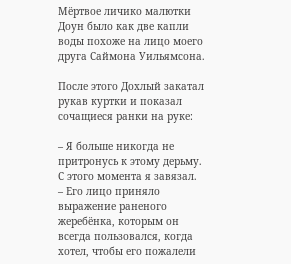Мёртвое личико малютки Доун было как две капли воды похоже на лицо моего друга Саймона Уильямсона.

После этого Дохлый закатал рукав куртки и показал сочащиеся ранки на руке:

– Я больше никогда не притронусь к этому дерьму. С этого момента я завязал.
– Его лицо приняло выражение раненого жеребёнка, которым он всегда пользовался, когда хотел, чтобы его пожалели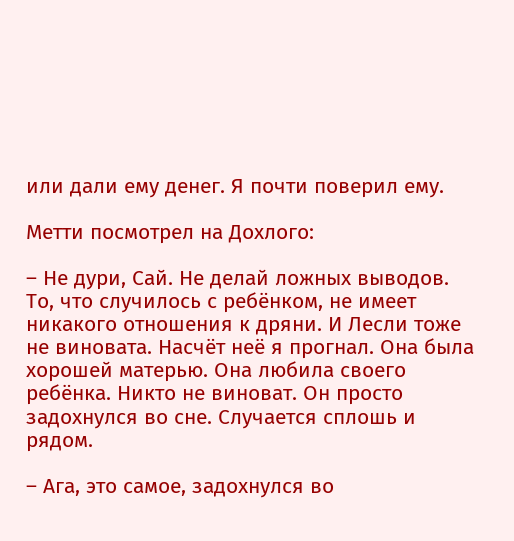или дали ему денег. Я почти поверил ему.

Метти посмотрел на Дохлого:

– Не дури, Сай. Не делай ложных выводов. То, что случилось с ребёнком, не имеет никакого отношения к дряни. И Лесли тоже не виновата. Насчёт неё я прогнал. Она была хорошей матерью. Она любила своего ребёнка. Никто не виноват. Он просто задохнулся во сне. Случается сплошь и рядом.

– Ага, это самое, задохнулся во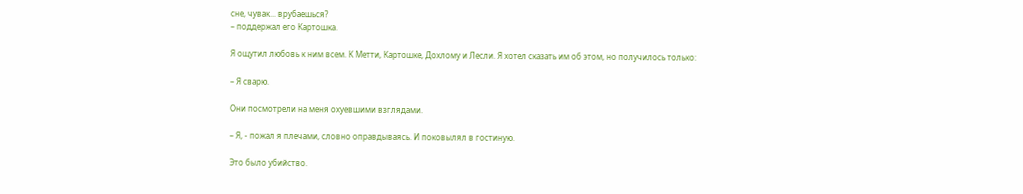сне, чувак... врубаешься?
– поддержал его Картошка.

Я ощутил любовь к ним всем. К Метти, Картошке, Дохлому и Лесли. Я хотел сказать им об этом, но получилось только:

– Я сварю.

Они посмотрели на меня охуевшими взглядами.

– Я, - пожал я плечами, словно оправдываясь. И поковылял в гостиную.

Это было убийство.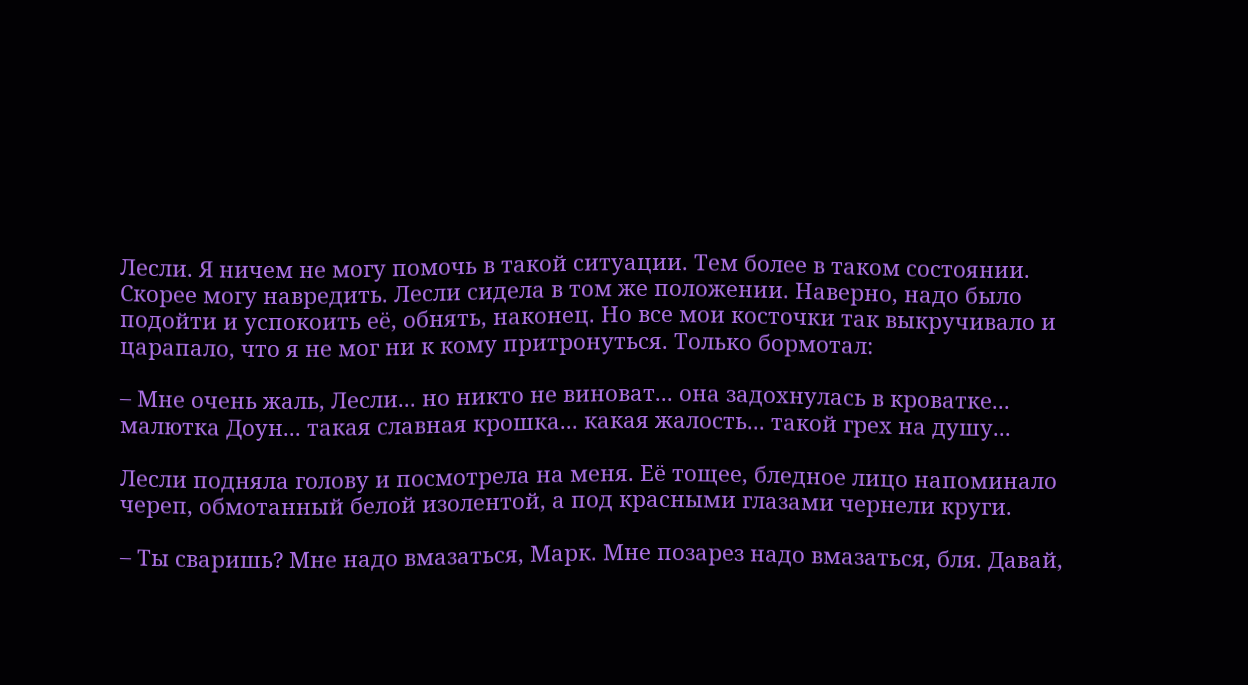Лесли. Я ничем не могу помочь в такой ситуации. Тем более в таком состоянии. Скорее могу навредить. Лесли сидела в том же положении. Наверно, надо было подойти и успокоить её, обнять, наконец. Но все мои косточки так выкручивало и царапало, что я не мог ни к кому притронуться. Только бормотал:

– Мне очень жаль, Лесли... но никто не виноват... она задохнулась в кроватке... малютка Доун... такая славная крошка... какая жалость... такой грех на душу...

Лесли подняла голову и посмотрела на меня. Её тощее, бледное лицо напоминало череп, обмотанный белой изолентой, а под красными глазами чернели круги.

– Ты сваришь? Мне надо вмазаться, Марк. Мне позарез надо вмазаться, бля. Давай,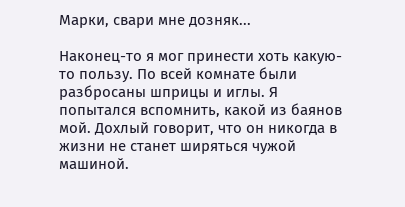Марки, свари мне дозняк...

Наконец-то я мог принести хоть какую-то пользу. По всей комнате были разбросаны шприцы и иглы. Я попытался вспомнить, какой из баянов мой. Дохлый говорит, что он никогда в жизни не станет ширяться чужой машиной.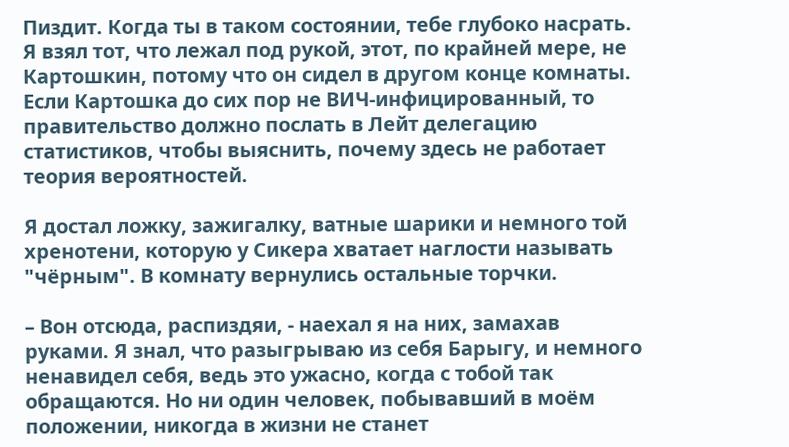Пиздит. Когда ты в таком состоянии, тебе глубоко насрать. Я взял тот, что лежал под рукой, этот, по крайней мере, не Картошкин, потому что он сидел в другом конце комнаты. Если Картошка до сих пор не ВИЧ-инфицированный, то правительство должно послать в Лейт делегацию статистиков, чтобы выяснить, почему здесь не работает теория вероятностей.

Я достал ложку, зажигалку, ватные шарики и немного той хренотени, которую у Сикера хватает наглости называть "чёрным". В комнату вернулись остальные торчки.

– Вон отсюда, распиздяи, - наехал я на них, замахав руками. Я знал, что разыгрываю из себя Барыгу, и немного ненавидел себя, ведь это ужасно, когда с тобой так обращаются. Но ни один человек, побывавший в моём положении, никогда в жизни не станет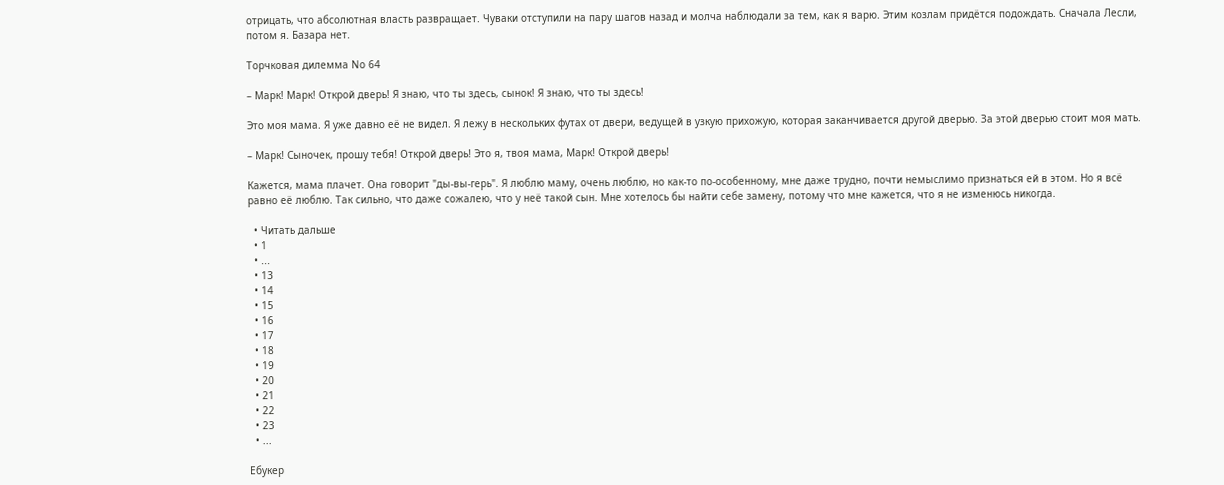отрицать, что абсолютная власть развращает. Чуваки отступили на пару шагов назад и молча наблюдали за тем, как я варю. Этим козлам придётся подождать. Сначала Лесли, потом я. Базара нет.

Торчковая дилемма No 64

– Марк! Марк! Открой дверь! Я знаю, что ты здесь, сынок! Я знаю, что ты здесь!

Это моя мама. Я уже давно её не видел. Я лежу в нескольких футах от двери, ведущей в узкую прихожую, которая заканчивается другой дверью. За этой дверью стоит моя мать.

– Марк! Сыночек, прошу тебя! Открой дверь! Это я, твоя мама, Марк! Открой дверь!

Кажется, мама плачет. Она говорит "ды-вы-герь". Я люблю маму, очень люблю, но как-то по-особенному, мне даже трудно, почти немыслимо признаться ей в этом. Но я всё равно её люблю. Так сильно, что даже сожалею, что у неё такой сын. Мне хотелось бы найти себе замену, потому что мне кажется, что я не изменюсь никогда.

  • Читать дальше
  • 1
  • ...
  • 13
  • 14
  • 15
  • 16
  • 17
  • 18
  • 19
  • 20
  • 21
  • 22
  • 23
  • ...

Ебукер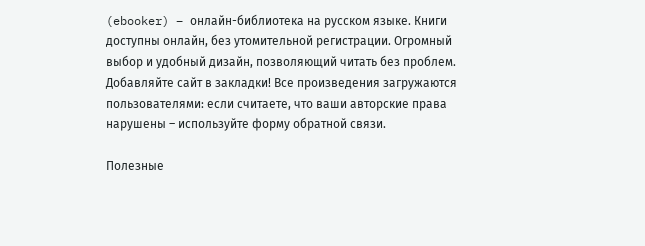(ebooker) – онлайн-библиотека на русском языке. Книги доступны онлайн, без утомительной регистрации. Огромный выбор и удобный дизайн, позволяющий читать без проблем. Добавляйте сайт в закладки! Все произведения загружаются пользователями: если считаете, что ваши авторские права нарушены – используйте форму обратной связи.

Полезные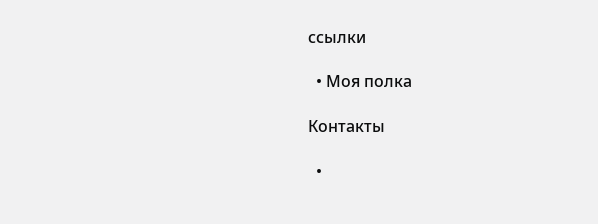ссылки

  • Моя полка

Контакты

  •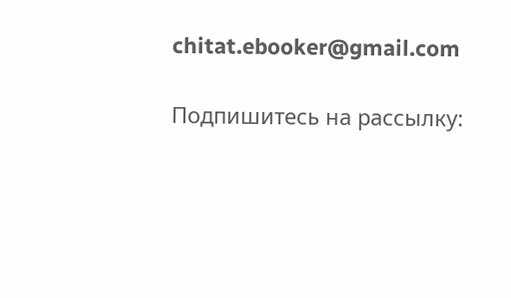chitat.ebooker@gmail.com

Подпишитесь на рассылку: